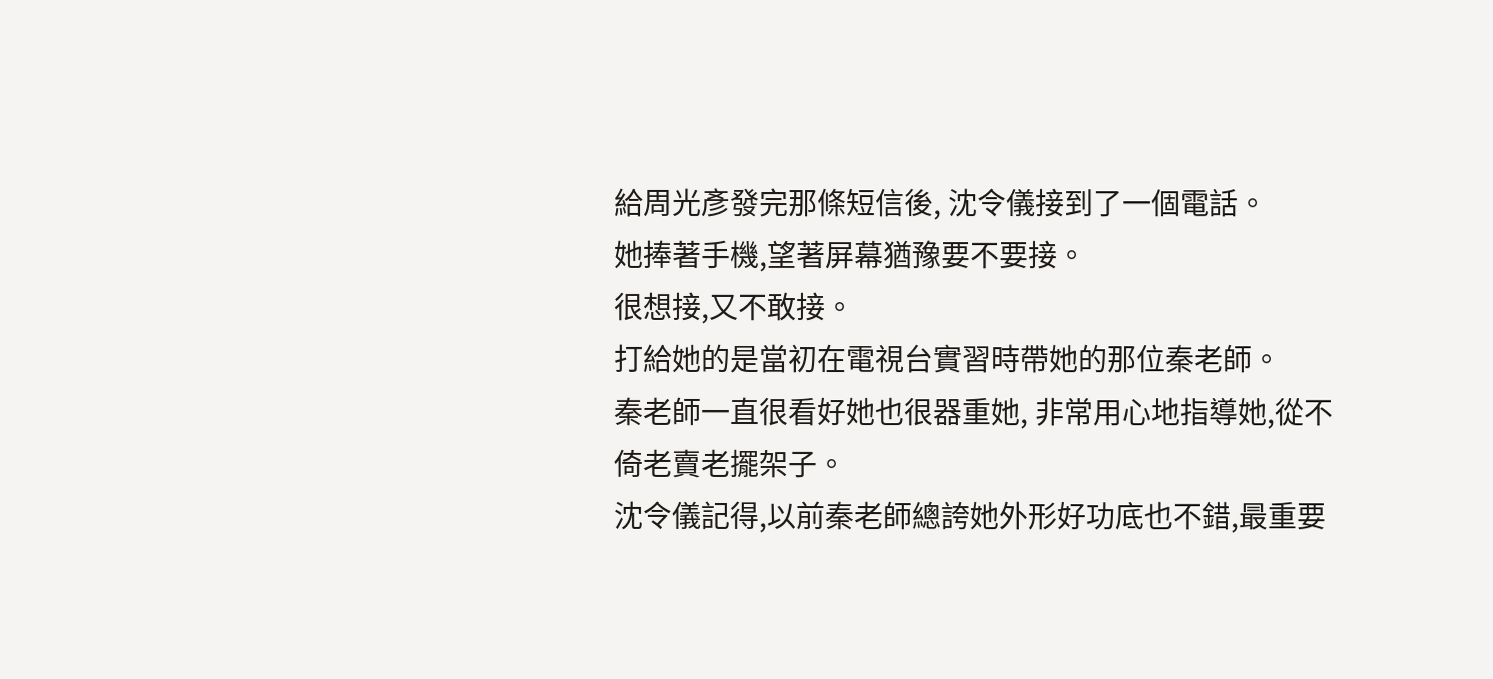給周光彥發完那條短信後, 沈令儀接到了一個電話。
她捧著手機,望著屏幕猶豫要不要接。
很想接,又不敢接。
打給她的是當初在電視台實習時帶她的那位秦老師。
秦老師一直很看好她也很器重她, 非常用心地指導她,從不倚老賣老擺架子。
沈令儀記得,以前秦老師總誇她外形好功底也不錯,最重要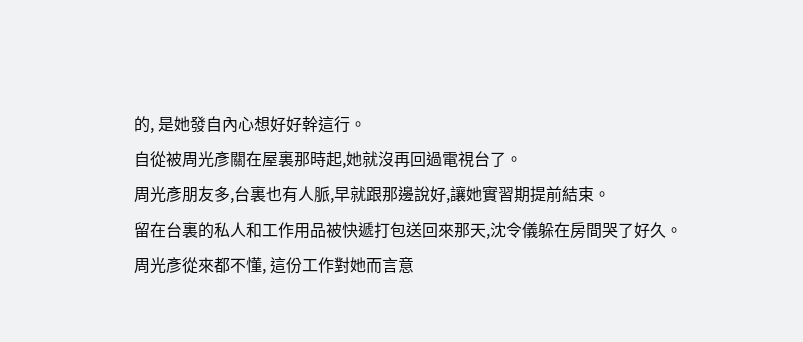的, 是她發自內心想好好幹這行。
自從被周光彥關在屋裏那時起,她就沒再回過電視台了。
周光彥朋友多,台裏也有人脈,早就跟那邊說好,讓她實習期提前結束。
留在台裏的私人和工作用品被快遞打包送回來那天,沈令儀躲在房間哭了好久。
周光彥從來都不懂, 這份工作對她而言意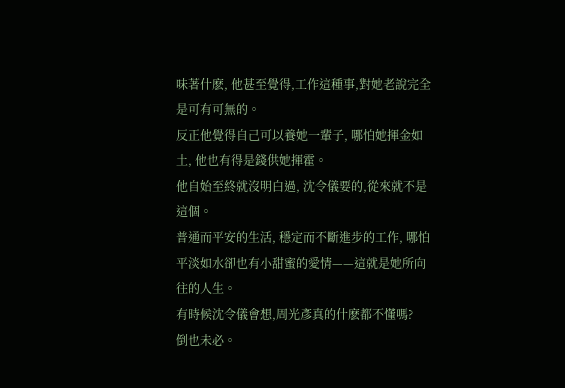味著什麽, 他甚至覺得,工作這種事,對她老說完全是可有可無的。
反正他覺得自己可以養她一輩子, 哪怕她揮金如土, 他也有得是錢供她揮霍。
他自始至終就沒明白過, 沈令儀要的,從來就不是這個。
普通而平安的生活, 穩定而不斷進步的工作, 哪怕平淡如水卻也有小甜蜜的愛情——這就是她所向往的人生。
有時候沈令儀會想,周光彥真的什麽都不懂嗎?
倒也未必。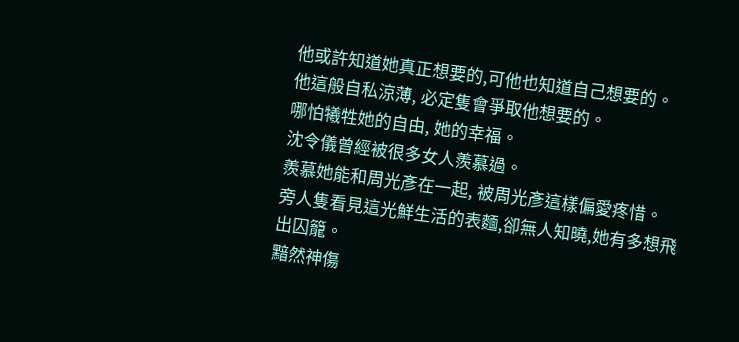他或許知道她真正想要的,可他也知道自己想要的。
他這般自私涼薄, 必定隻會爭取他想要的。
哪怕犧牲她的自由, 她的幸福。
沈令儀曾經被很多女人羨慕過。
羨慕她能和周光彥在一起, 被周光彥這樣偏愛疼惜。
旁人隻看見這光鮮生活的表麵,卻無人知曉,她有多想飛出囚籠。
黯然神傷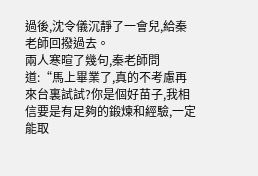過後,沈令儀沉靜了一會兒,給秦老師回撥過去。
兩人寒暄了幾句,秦老師問道:“馬上畢業了,真的不考慮再來台裏試試?你是個好苗子,我相信要是有足夠的鍛煉和經驗,一定能取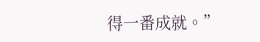得一番成就。”